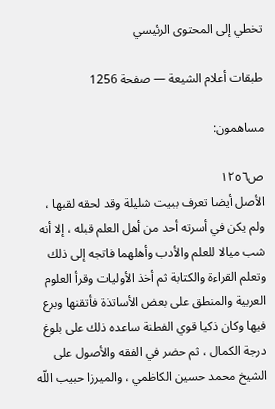تخطي إلى المحتوى الرئيسي

طبقات أعلام الشيعة — صفحة 1256

مساهمون:

ص١٢٥٦
الأصل أيضا تعرف ببيت شليلة وقد لحقه لقبها ، ولم يكن في أسرته أحد من أهل العلم قبله ، إلا أنه شب ميالا للعلم والأدب وأهلهما فاتجه إلى ذلك وتعلم القراءة والكتابة ثم أخذ الأوليات وقرأ العلوم العربية والمنطق على بعض الأساتذة فأتقنها وبرع فيها وكان ذكيا قوي الفطنة ساعده ذلك على بلوغ درجة الكمال ، ثم حضر في الفقه والأصول على الشيخ محمد حسين الكاظمي ، والميرزا حبيب اللّه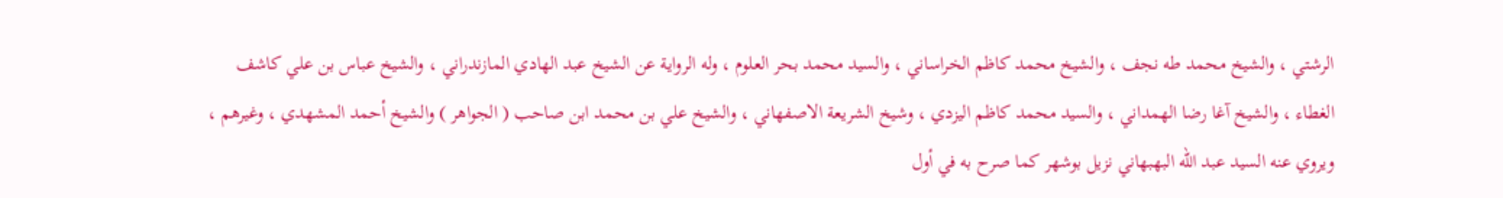الرشتي ، والشيخ محمد طه نجف ، والشيخ محمد كاظم الخراساني ، والسيد محمد بحر العلوم ، وله الرواية عن الشيخ عبد الهادي المازندراني ، والشيخ عباس بن علي كاشف الغطاء ، والشيخ آغا رضا الهمداني ، والسيد محمد كاظم اليزدي ، وشيخ الشريعة الاصفهاني ، والشيخ علي بن محمد ابن صاحب ( الجواهر ) والشيخ أحمد المشهدي ، وغيرهم ، ويروي عنه السيد عبد اللّه البهبهاني نزيل بوشهر كما صرح به في أول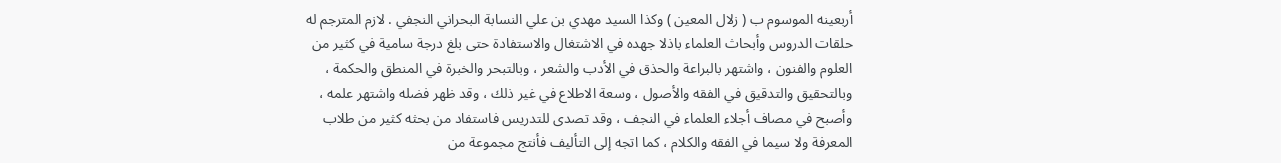أربعينه الموسوم ب ( زلال المعين ) وكذا السيد مهدي بن علي النسابة البحراني النجفي . لازم المترجم له حلقات الدروس وأبحاث العلماء باذلا جهده في الاشتغال والاستفادة حتى بلغ درجة سامية في كثير من العلوم والفنون ، واشتهر بالبراعة والحذق في الأدب والشعر ، وبالتبحر والخبرة في المنطق والحكمة ، وبالتحقيق والتدقيق في الفقه والأصول ، وسعة الاطلاع في غير ذلك ، وقد ظهر فضله واشتهر علمه ، وأصبح في مصاف أجلاء العلماء في النجف ، وقد تصدى للتدريس فاستفاد من بحثه كثير من طلاب المعرفة ولا سيما في الفقه والكلام ، كما اتجه إلى التأليف فأنتج مجموعة من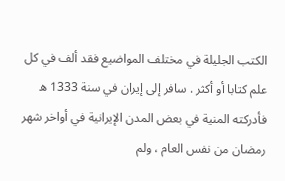الكتب الجليلة في مختلف المواضيع فقد ألف في كل علم كتابا أو أكثر . سافر إلى إيران في سنة 1333 ه فأدركته المنية في بعض المدن الإيرانية في أواخر شهر رمضان من نفس العام ، ولم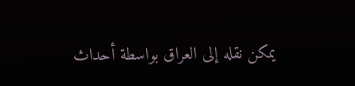يمكن نقله إلى العراق بواسطة أحداث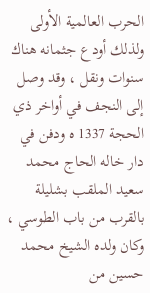الحرب العالمية الأولى ولذلك أودع جثمانه هناك سنوات ونقل ، وقد وصل إلى النجف في أواخر ذي الحجة 1337 ه ودفن في دار خاله الحاج محمد سعيد الملقب بشليلة بالقرب من باب الطوسي ، وكان ولده الشيخ محمد حسين من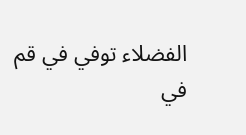الفضلاء توفي في قم في